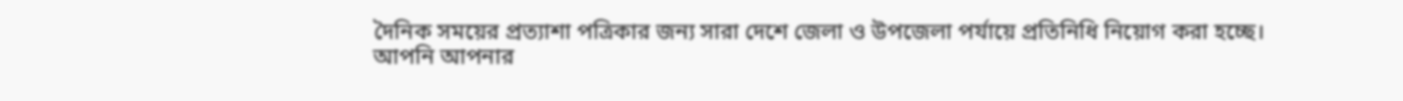দৈনিক সময়ের প্রত্যাশা পত্রিকার জন্য সারা দেশে জেলা ও উপজেলা পর্যায়ে প্রতিনিধি নিয়োগ করা হচ্ছে। আপনি আপনার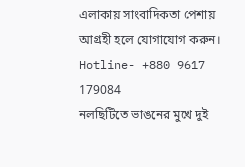এলাকায় সাংবাদিকতা পেশায় আগ্রহী হলে যোগাযোগ করুন। Hotline- +880 9617 179084
নলছিটিতে ভাঙনের মুখে দুই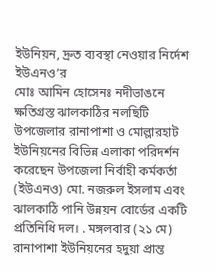ইউনিয়ন, দ্রুত ব্যবস্থা নেওয়ার নির্দেশ ইউএনও’র
মোঃ আমিন হোসেনঃ নদীভাঙনে ক্ষতিগ্রস্ত ঝালকাঠির নলছিটি উপজেলার রানাপাশা ও মোল্লারহাট ইউনিয়নের বিভিন্ন এলাকা পরিদর্শন করেছেন উপজেলা নির্বাহী কর্মকর্তা (ইউএনও) মো. নজরুল ইসলাম এবং ঝালকাঠি পানি উন্নয়ন বোর্ডের একটি প্রতিনিধি দল। . মঙ্গলবার (২১ মে) রানাপাশা ইউনিয়নের হদুয়া প্রান্ত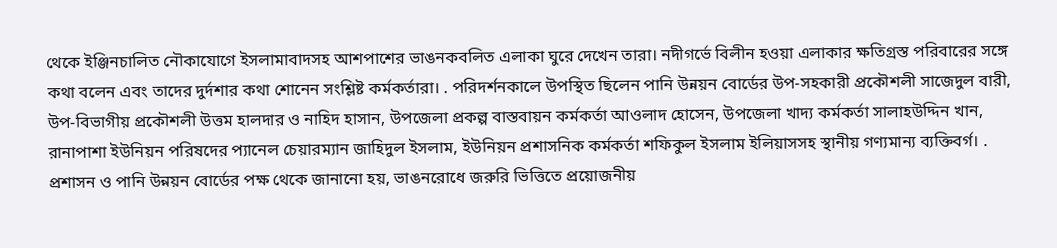থেকে ইঞ্জিনচালিত নৌকাযোগে ইসলামাবাদসহ আশপাশের ভাঙনকবলিত এলাকা ঘুরে দেখেন তারা। নদীগর্ভে বিলীন হওয়া এলাকার ক্ষতিগ্রস্ত পরিবারের সঙ্গে কথা বলেন এবং তাদের দুর্দশার কথা শোনেন সংশ্লিষ্ট কর্মকর্তারা। . পরিদর্শনকালে উপস্থিত ছিলেন পানি উন্নয়ন বোর্ডের উপ-সহকারী প্রকৌশলী সাজেদুল বারী, উপ-বিভাগীয় প্রকৌশলী উত্তম হালদার ও নাহিদ হাসান, উপজেলা প্রকল্প বাস্তবায়ন কর্মকর্তা আওলাদ হোসেন, উপজেলা খাদ্য কর্মকর্তা সালাহউদ্দিন খান, রানাপাশা ইউনিয়ন পরিষদের প্যানেল চেয়ারম্যান জাহিদুল ইসলাম, ইউনিয়ন প্রশাসনিক কর্মকর্তা শফিকুল ইসলাম ইলিয়াসসহ স্থানীয় গণ্যমান্য ব্যক্তিবর্গ। . প্রশাসন ও পানি উন্নয়ন বোর্ডের পক্ষ থেকে জানানো হয়, ভাঙনরোধে জরুরি ভিত্তিতে প্রয়োজনীয়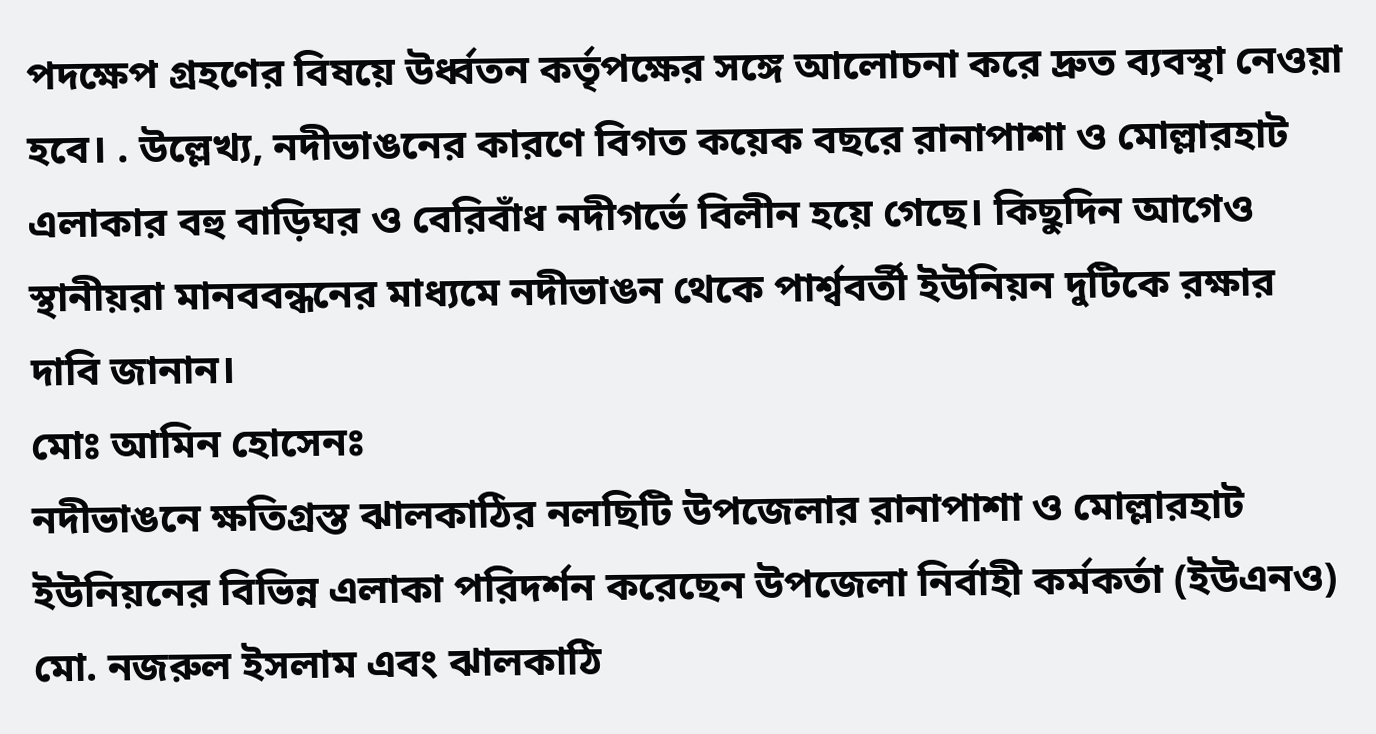পদক্ষেপ গ্রহণের বিষয়ে উর্ধ্বতন কর্তৃপক্ষের সঙ্গে আলোচনা করে দ্রুত ব্যবস্থা নেওয়া হবে। . উল্লেখ্য, নদীভাঙনের কারণে বিগত কয়েক বছরে রানাপাশা ও মোল্লারহাট এলাকার বহু বাড়িঘর ও বেরিবাঁধ নদীগর্ভে বিলীন হয়ে গেছে। কিছুদিন আগেও স্থানীয়রা মানববন্ধনের মাধ্যমে নদীভাঙন থেকে পার্শ্ববর্তী ইউনিয়ন দুটিকে রক্ষার দাবি জানান।
মোঃ আমিন হোসেনঃ
নদীভাঙনে ক্ষতিগ্রস্ত ঝালকাঠির নলছিটি উপজেলার রানাপাশা ও মোল্লারহাট ইউনিয়নের বিভিন্ন এলাকা পরিদর্শন করেছেন উপজেলা নির্বাহী কর্মকর্তা (ইউএনও) মো. নজরুল ইসলাম এবং ঝালকাঠি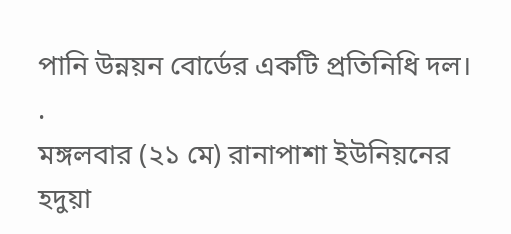পানি উন্নয়ন বোর্ডের একটি প্রতিনিধি দল।
.
মঙ্গলবার (২১ মে) রানাপাশা ইউনিয়নের হদুয়া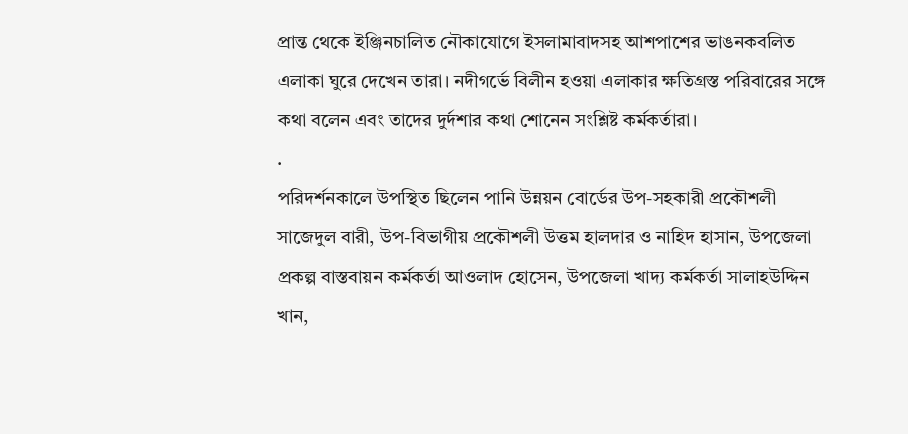প্রান্ত থেকে ইঞ্জিনচালিত নৌকাযোগে ইসলামাবাদসহ আশপাশের ভাঙনকবলিত এলাকা ঘুরে দেখেন তারা। নদীগর্ভে বিলীন হওয়া এলাকার ক্ষতিগ্রস্ত পরিবারের সঙ্গে কথা বলেন এবং তাদের দুর্দশার কথা শোনেন সংশ্লিষ্ট কর্মকর্তারা।
.
পরিদর্শনকালে উপস্থিত ছিলেন পানি উন্নয়ন বোর্ডের উপ-সহকারী প্রকৌশলী সাজেদুল বারী, উপ-বিভাগীয় প্রকৌশলী উত্তম হালদার ও নাহিদ হাসান, উপজেলা প্রকল্প বাস্তবায়ন কর্মকর্তা আওলাদ হোসেন, উপজেলা খাদ্য কর্মকর্তা সালাহউদ্দিন খান,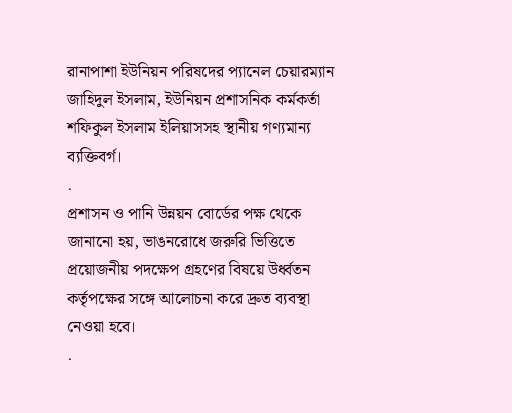রানাপাশা ইউনিয়ন পরিষদের প্যানেল চেয়ারম্যান জাহিদুল ইসলাম, ইউনিয়ন প্রশাসনিক কর্মকর্তা শফিকুল ইসলাম ইলিয়াসসহ স্থানীয় গণ্যমান্য ব্যক্তিবর্গ।
.
প্রশাসন ও পানি উন্নয়ন বোর্ডের পক্ষ থেকে জানানো হয়, ভাঙনরোধে জরুরি ভিত্তিতে প্রয়োজনীয় পদক্ষেপ গ্রহণের বিষয়ে উর্ধ্বতন কর্তৃপক্ষের সঙ্গে আলোচনা করে দ্রুত ব্যবস্থা নেওয়া হবে।
.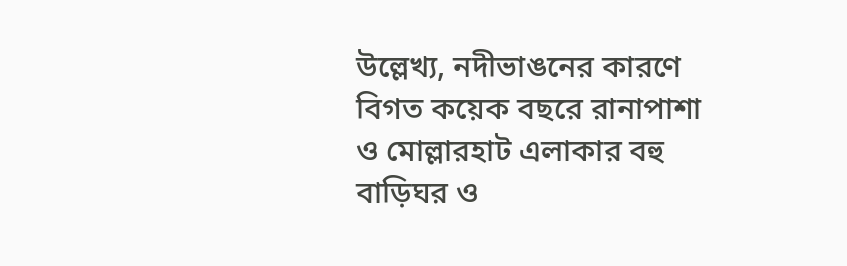উল্লেখ্য, নদীভাঙনের কারণে বিগত কয়েক বছরে রানাপাশা ও মোল্লারহাট এলাকার বহু বাড়িঘর ও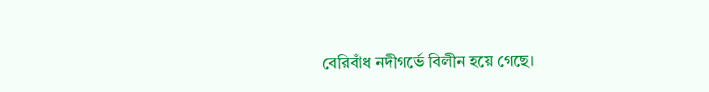বেরিবাঁধ নদীগর্ভে বিলীন হয়ে গেছে।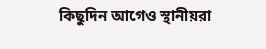কিছুদিন আগেও স্থানীয়রা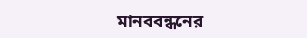মানববন্ধনের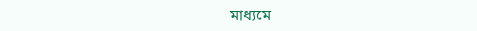মাধ্যমে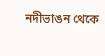নদীভাঙন থেকে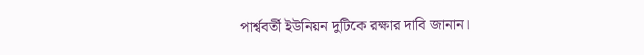পার্শ্ববর্তী ইউনিয়ন দুটিকে রক্ষার দাবি জানান।